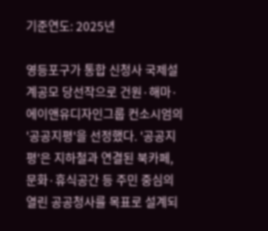기준연도: 2025년

영등포구가 통합 신청사 국제설계공모 당선작으로 건원·해마·에이앤유디자인그룹 컨소시엄의 '공공지평'을 선정했다. '공공지평'은 지하철과 연결된 북카페, 문화·휴식공간 등 주민 중심의 열린 공공청사를 목표로 설계되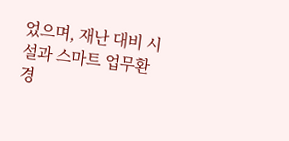었으며, 재난 대비 시설과 스마트 업무환경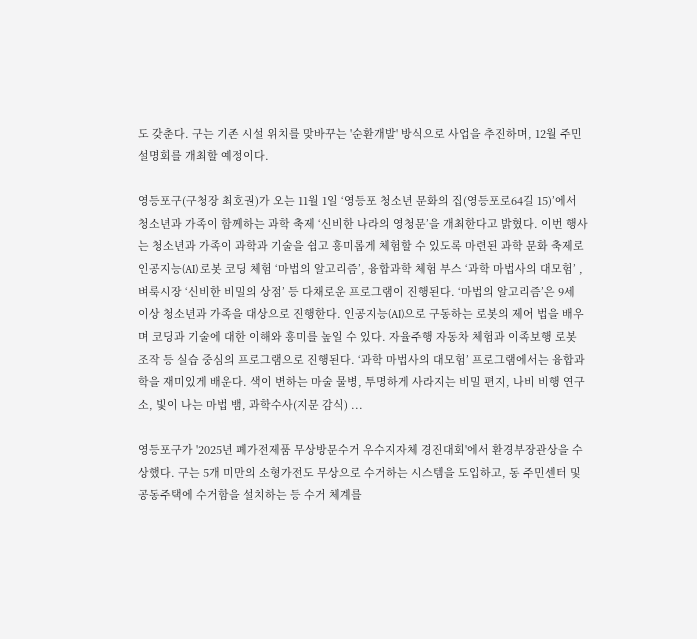도 갖춘다. 구는 기존 시설 위치를 맞바꾸는 '순환개발' 방식으로 사업을 추진하며, 12월 주민설명회를 개최할 예정이다.

영등포구(구청장 최호권)가 오는 11월 1일 ‘영등포 청소년 문화의 집(영등포로64길 15)’에서 청소년과 가족이 함께하는 과학 축제 ‘신비한 나라의 영청문’을 개최한다고 밝혔다. 이번 행사는 청소년과 가족이 과학과 기술을 쉽고 흥미롭게 체험할 수 있도록 마련된 과학 문화 축제로 인공지능(AI) 로봇 코딩 체험 ‘마법의 알고리즘’, 융합과학 체험 부스 ‘과학 마법사의 대모험’ , 벼룩시장 ‘신비한 비밀의 상점’ 등 다채로운 프로그램이 진행된다. ‘마법의 알고리즘’은 9세 이상 청소년과 가족을 대상으로 진행한다. 인공지능(AI)으로 구동하는 로봇의 제어 법을 배우며 코딩과 기술에 대한 이해와 흥미를 높일 수 있다. 자율주행 자동차 체험과 이족보행 로봇 조작 등 실습 중심의 프로그램으로 진행된다. ‘과학 마법사의 대모험’ 프로그램에서는 융합과학을 재미있게 배운다. 색이 변하는 마술 물병, 투명하게 사라지는 비밀 편지, 나비 비행 연구소, 빛이 나는 마법 뱀, 과학수사(지문 감식) ...

영등포구가 '2025년 폐가전제품 무상방문수거 우수지자체 경진대회'에서 환경부장관상을 수상했다. 구는 5개 미만의 소형가전도 무상으로 수거하는 시스템을 도입하고, 동 주민센터 및 공동주택에 수거함을 설치하는 등 수거 체계를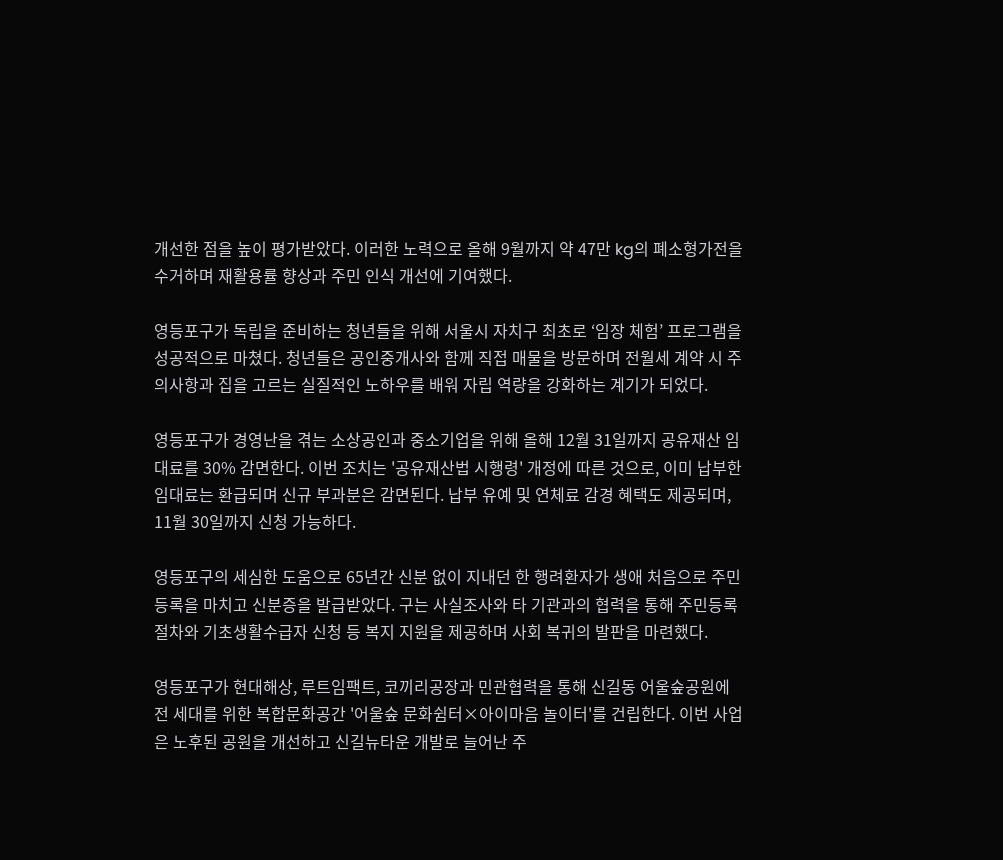개선한 점을 높이 평가받았다. 이러한 노력으로 올해 9월까지 약 47만 kg의 폐소형가전을 수거하며 재활용률 향상과 주민 인식 개선에 기여했다.

영등포구가 독립을 준비하는 청년들을 위해 서울시 자치구 최초로 ‘임장 체험’ 프로그램을 성공적으로 마쳤다. 청년들은 공인중개사와 함께 직접 매물을 방문하며 전월세 계약 시 주의사항과 집을 고르는 실질적인 노하우를 배워 자립 역량을 강화하는 계기가 되었다.

영등포구가 경영난을 겪는 소상공인과 중소기업을 위해 올해 12월 31일까지 공유재산 임대료를 30% 감면한다. 이번 조치는 '공유재산법 시행령' 개정에 따른 것으로, 이미 납부한 임대료는 환급되며 신규 부과분은 감면된다. 납부 유예 및 연체료 감경 혜택도 제공되며, 11월 30일까지 신청 가능하다.

영등포구의 세심한 도움으로 65년간 신분 없이 지내던 한 행려환자가 생애 처음으로 주민등록을 마치고 신분증을 발급받았다. 구는 사실조사와 타 기관과의 협력을 통해 주민등록 절차와 기초생활수급자 신청 등 복지 지원을 제공하며 사회 복귀의 발판을 마련했다.

영등포구가 현대해상, 루트임팩트, 코끼리공장과 민관협력을 통해 신길동 어울숲공원에 전 세대를 위한 복합문화공간 '어울숲 문화쉼터×아이마음 놀이터'를 건립한다. 이번 사업은 노후된 공원을 개선하고 신길뉴타운 개발로 늘어난 주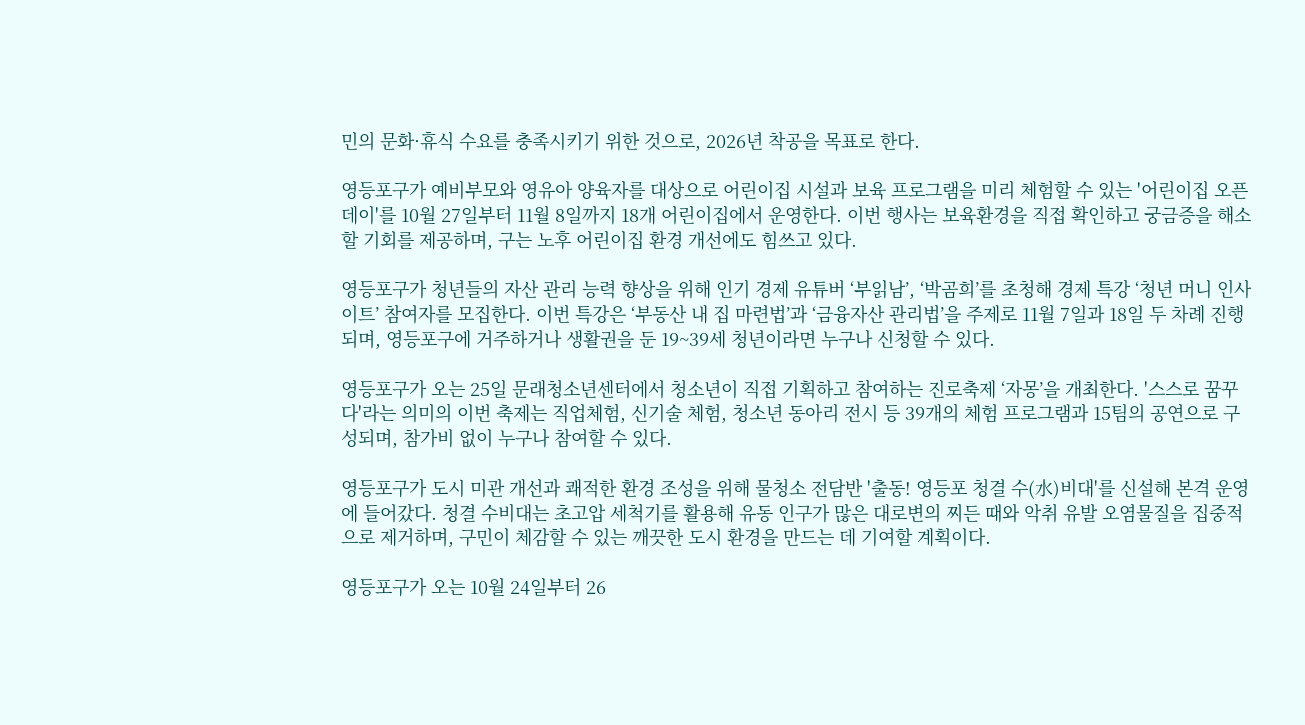민의 문화·휴식 수요를 충족시키기 위한 것으로, 2026년 착공을 목표로 한다.

영등포구가 예비부모와 영유아 양육자를 대상으로 어린이집 시설과 보육 프로그램을 미리 체험할 수 있는 '어린이집 오픈데이'를 10월 27일부터 11월 8일까지 18개 어린이집에서 운영한다. 이번 행사는 보육환경을 직접 확인하고 궁금증을 해소할 기회를 제공하며, 구는 노후 어린이집 환경 개선에도 힘쓰고 있다.

영등포구가 청년들의 자산 관리 능력 향상을 위해 인기 경제 유튜버 ‘부읽남’, ‘박곰희’를 초청해 경제 특강 ‘청년 머니 인사이트’ 참여자를 모집한다. 이번 특강은 ‘부동산 내 집 마련법’과 ‘금융자산 관리법’을 주제로 11월 7일과 18일 두 차례 진행되며, 영등포구에 거주하거나 생활권을 둔 19~39세 청년이라면 누구나 신청할 수 있다.

영등포구가 오는 25일 문래청소년센터에서 청소년이 직접 기획하고 참여하는 진로축제 ‘자몽’을 개최한다. '스스로 꿈꾸다'라는 의미의 이번 축제는 직업체험, 신기술 체험, 청소년 동아리 전시 등 39개의 체험 프로그램과 15팀의 공연으로 구성되며, 참가비 없이 누구나 참여할 수 있다.

영등포구가 도시 미관 개선과 쾌적한 환경 조성을 위해 물청소 전담반 '출동! 영등포 청결 수(水)비대'를 신설해 본격 운영에 들어갔다. 청결 수비대는 초고압 세척기를 활용해 유동 인구가 많은 대로변의 찌든 때와 악취 유발 오염물질을 집중적으로 제거하며, 구민이 체감할 수 있는 깨끗한 도시 환경을 만드는 데 기여할 계획이다.

영등포구가 오는 10월 24일부터 26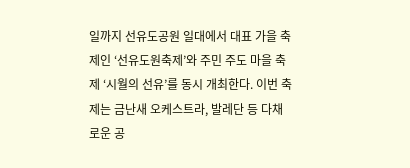일까지 선유도공원 일대에서 대표 가을 축제인 ‘선유도원축제’와 주민 주도 마을 축제 ‘시월의 선유’를 동시 개최한다. 이번 축제는 금난새 오케스트라, 발레단 등 다채로운 공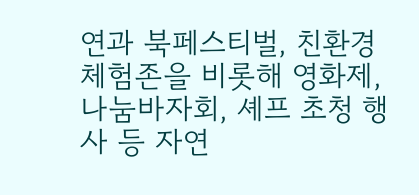연과 북페스티벌, 친환경 체험존을 비롯해 영화제, 나눔바자회, 셰프 초청 행사 등 자연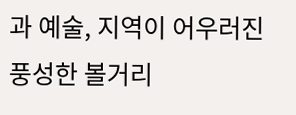과 예술, 지역이 어우러진 풍성한 볼거리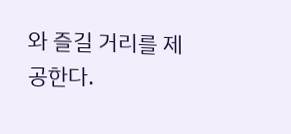와 즐길 거리를 제공한다.